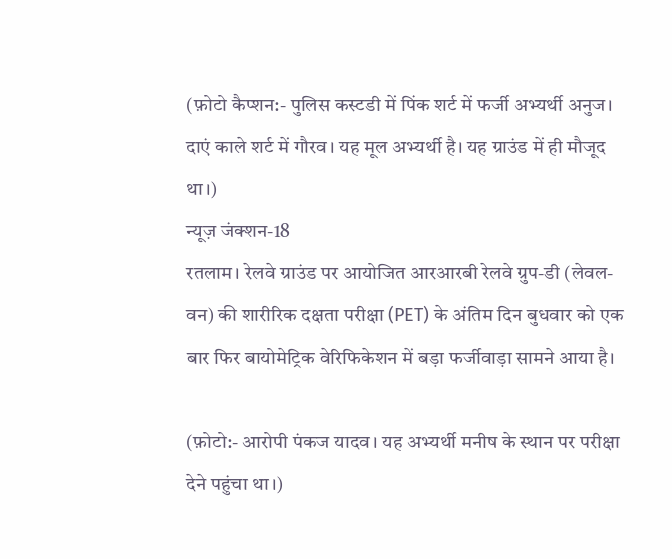(फ़ोटो कैप्शन:- पुलिस कस्टडी में पिंक शर्ट में फर्जी अभ्यर्थी अनुज। दाएं काले शर्ट में गौरव। यह मूल अभ्यर्थी है। यह ग्राउंड में ही मौजूद था।)
न्यूज़ जंक्शन-18
रतलाम। रेलवे ग्राउंड पर आयोजित आरआरबी रेलवे ग्रुप-डी (लेवल-वन) की शारीरिक दक्षता परीक्षा (PET) के अंतिम दिन बुधवार को एक बार फिर बायोमेट्रिक वेरिफिकेशन में बड़ा फर्जीवाड़ा सामने आया है।

(फ़ोटो:- आरोपी पंकज यादव। यह अभ्यर्थी मनीष के स्थान पर परीक्षा देने पहुंचा था।)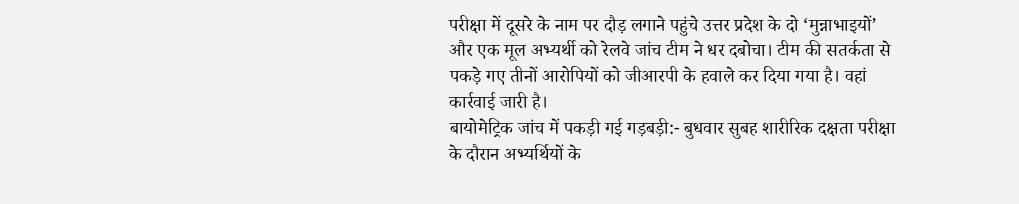परीक्षा में दूसरे के नाम पर दौड़ लगाने पहुंचे उत्तर प्रदेश के दो ‘मुन्नाभाइयों’ और एक मूल अभ्यर्थी को रेलवे जांच टीम ने धर दबोचा। टीम की सतर्कता से पकड़े गए तीनों आरोपियों को जीआरपी के हवाले कर दिया गया है। वहां कार्रवाई जारी है।
बायोमेट्रिक जांच में पकड़ी गई गड़बड़ी:- बुधवार सुबह शारीरिक दक्षता परीक्षा के दौरान अभ्यर्थियों के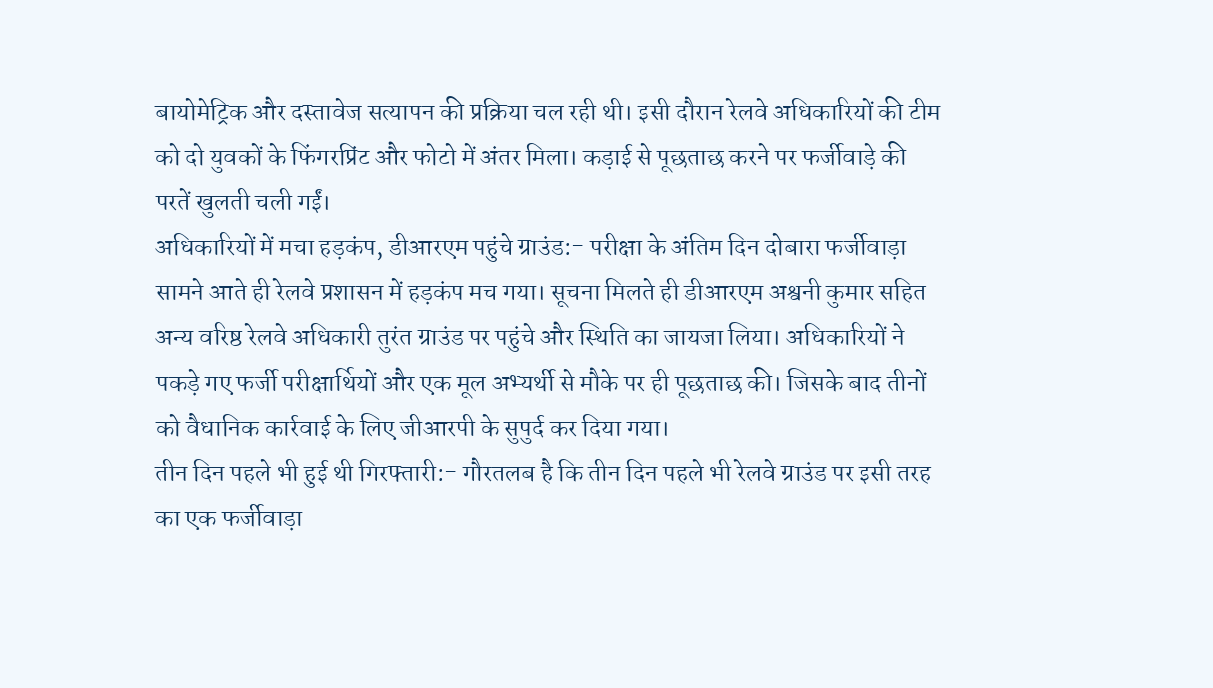बायोमेट्रिक और दस्तावेज सत्यापन की प्रक्रिया चल रही थी। इसी दौरान रेलवे अधिकारियों की टीम को दो युवकों के फिंगरप्रिंट और फोटो में अंतर मिला। कड़ाई से पूछताछ करने पर फर्जीवाड़े की परतें खुलती चली गईं।
अधिकारियों में मचा हड़कंप, डीआरएम पहुंचे ग्राउंड:- परीक्षा के अंतिम दिन दोबारा फर्जीवाड़ा सामने आते ही रेलवे प्रशासन में हड़कंप मच गया। सूचना मिलते ही डीआरएम अश्वनी कुमार सहित अन्य वरिष्ठ रेलवे अधिकारी तुरंत ग्राउंड पर पहुंचे और स्थिति का जायजा लिया। अधिकारियों ने पकड़े गए फर्जी परीक्षार्थियों और एक मूल अभ्यर्थी से मौके पर ही पूछताछ की। जिसके बाद तीनों को वैधानिक कार्रवाई के लिए जीआरपी के सुपुर्द कर दिया गया।
तीन दिन पहले भी हुई थी गिरफ्तारी:- गौरतलब है कि तीन दिन पहले भी रेलवे ग्राउंड पर इसी तरह का एक फर्जीवाड़ा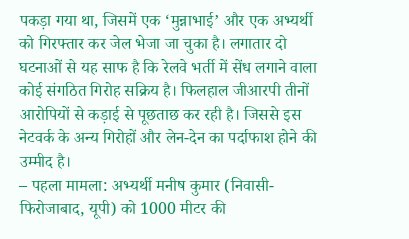पकड़ा गया था, जिसमें एक ‘मुन्नाभाई’ और एक अभ्यर्थी को गिरफ्तार कर जेल भेजा जा चुका है। लगातार दो घटनाओं से यह साफ है कि रेलवे भर्ती में सेंध लगाने वाला कोई संगठित गिरोह सक्रिय है। फिलहाल जीआरपी तीनों आरोपियों से कड़ाई से पूछताछ कर रही है। जिससे इस नेटवर्क के अन्य गिरोहों और लेन-देन का पर्दाफाश होने की उम्मीद है।
– पहला मामला: अभ्यर्थी मनीष कुमार (निवासी- फिरोजाबाद, यूपी) को 1000 मीटर की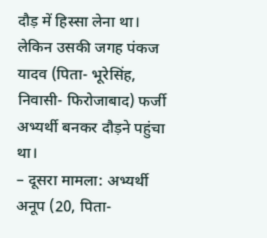दौड़ में हिस्सा लेना था। लेकिन उसकी जगह पंकज यादव (पिता- भूरेसिंह, निवासी- फिरोजाबाद) फर्जी अभ्यर्थी बनकर दौड़ने पहुंचा था।
– दूसरा मामला: अभ्यर्थी अनूप (20, पिता-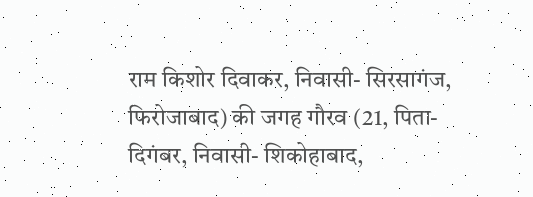राम किशोर दिवाकर, निवासी- सिरसागंज, फिरोजाबाद) की जगह गौरव (21, पिता- दिगंबर, निवासी- शिकोहाबाद,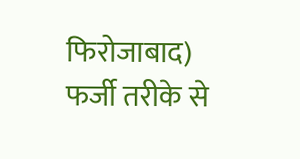फिरोजाबाद) फर्जी तरीके से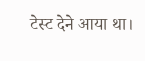टेस्ट देने आया था।